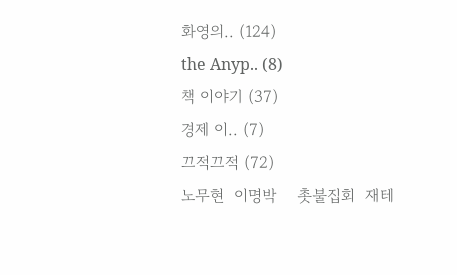화영의.. (124)
the Anyp.. (8)
책 이야기 (37)
경제 이.. (7)
끄적끄적 (72)
노무현  이명박    촛불집회  재테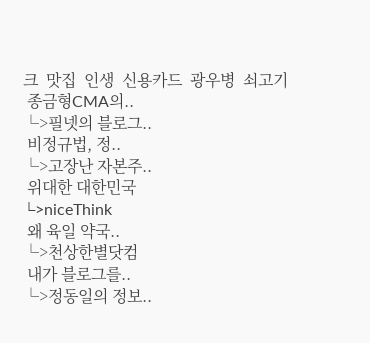크  맛집  인생  신용카드  광우병  쇠고기
 종금형CMA의..
└>필넷의 블로그..
 비정규법, 정..
└>고장난 자본주..
 위대한 대한민국
└>niceThink
 왜 육일 약국..
└>천상한별닷컴
 내가 블로그를..
└>정동일의 정보..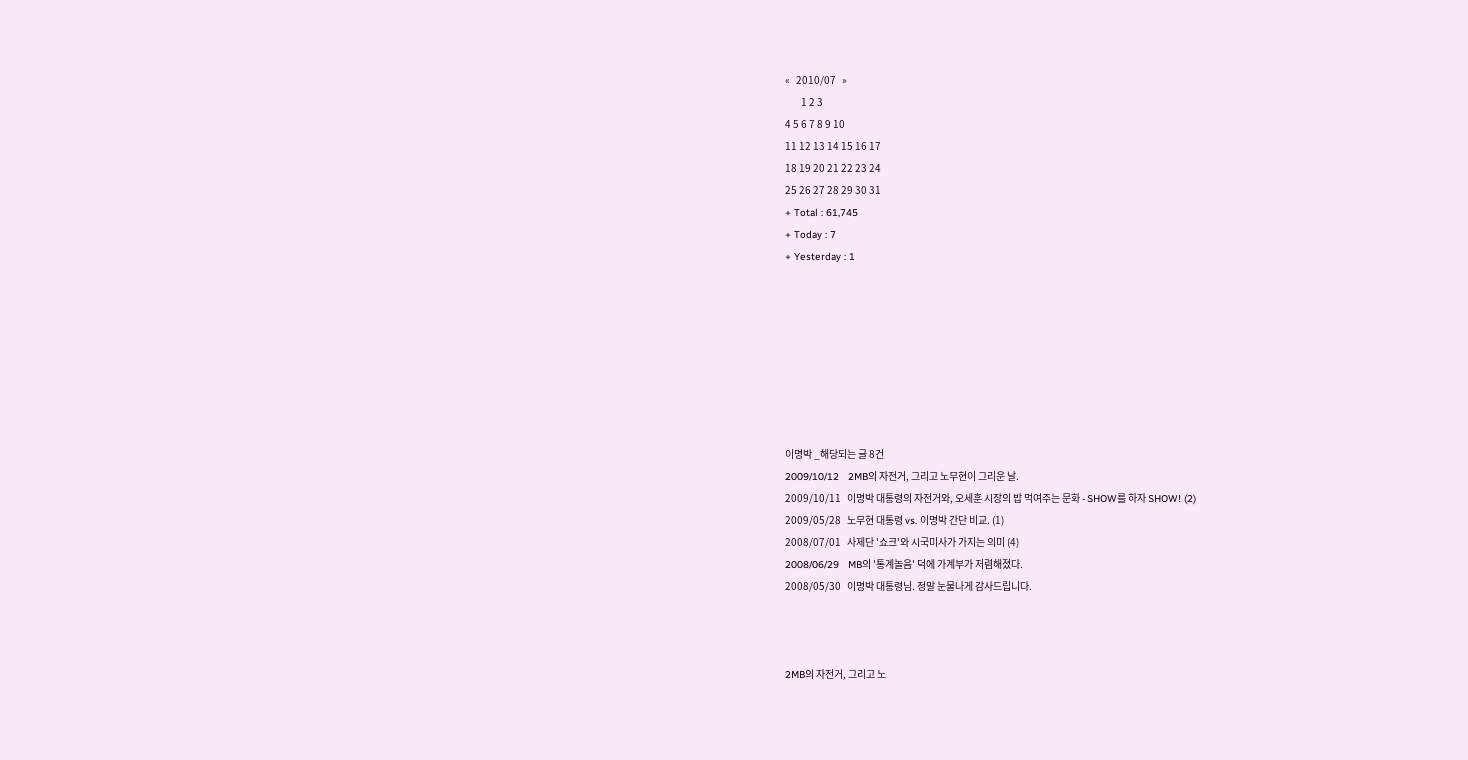«   2010/07   »
        1 2 3
4 5 6 7 8 9 10
11 12 13 14 15 16 17
18 19 20 21 22 23 24
25 26 27 28 29 30 31
+ Total : 61,745
+ Today : 7
+ Yesterday : 1








이명박 _해당되는 글 8건
2009/10/12   2MB의 자전거, 그리고 노무현이 그리운 날.
2009/10/11   이명박 대통령의 자전거와, 오세훈 시장의 밥 먹여주는 문화 - SHOW를 하자 SHOW! (2)
2009/05/28   노무현 대통령 vs. 이명박 간단 비교. (1)
2008/07/01   사제단 '쇼크'와 시국미사가 가지는 의미 (4)
2008/06/29   MB의 '통계놀음' 덕에 가계부가 저렴해졌다.
2008/05/30   이명박 대통령님. 정말 눈물나게 감사드립니다.



2MB의 자전거, 그리고 노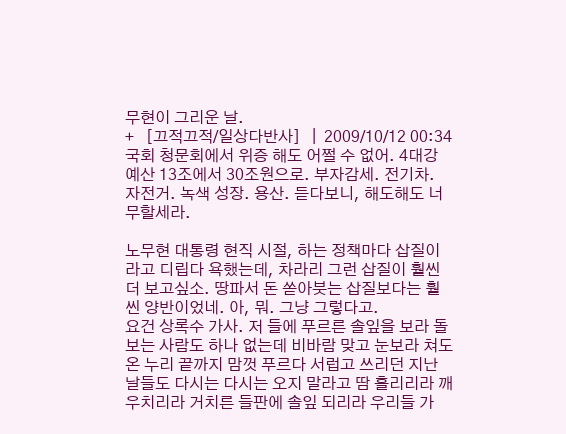무현이 그리운 날.
+   [끄적끄적/일상다반사]   |  2009/10/12 00:34
국회 청문회에서 위증 해도 어쩔 수 없어. 4대강 예산 13조에서 30조원으로. 부자감세. 전기차. 자전거. 녹색 성장. 용산. 듣다보니, 해도해도 너무할세라.

노무현 대통령 현직 시절, 하는 정책마다 삽질이라고 디립다 욕했는데, 차라리 그런 삽질이 훨씬 더 보고싶소. 땅파서 돈 쏟아붓는 삽질보다는 훨씬 양반이었네. 아, 뭐. 그냥 그렇다고.
요건 상록수 가사. 저 들에 푸르른 솔잎을 보라 돌보는 사람도 하나 없는데 비바람 맞고 눈보라 쳐도 온 누리 끝까지 맘껏 푸르다 서럽고 쓰리던 지난 날들도 다시는 다시는 오지 말라고 땀 흘리리라 깨우치리라 거치른 들판에 솔잎 되리라 우리들 가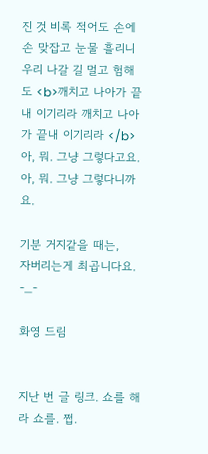진 것 비록 적어도 손에 손 맞잡고 눈물 흘리니 우리 나갈 길 멀고 험해도 <b>깨치고 나아가 끝내 이기리라 깨치고 나아가 끝내 이기리라 </b> 아, 뭐. 그냥 그렇다고요. 아, 뭐. 그냥 그렇다니까요.

기분 거지같을 때는,
자버리는게 최곱니다요. -_-

화영 드림


지난 번 글 링크. 쇼를 해라 쇼를. 쩝.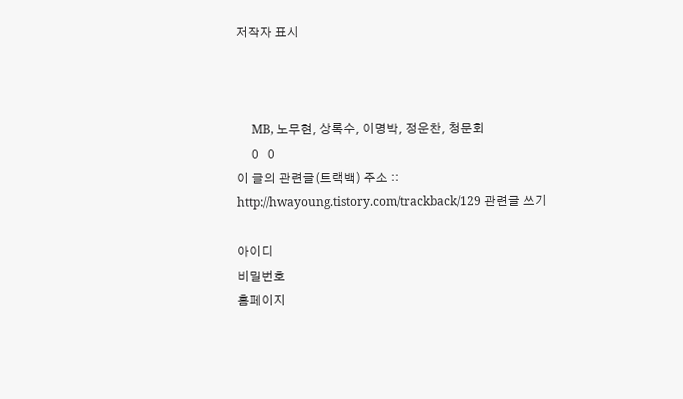저작자 표시



     MB, 노무현, 상록수, 이명박, 정운찬, 청문회
     0   0
이 글의 관련글(트랙백) 주소 ::    http://hwayoung.tistory.com/trackback/129 관련글 쓰기

아이디
비밀번호
홈페이지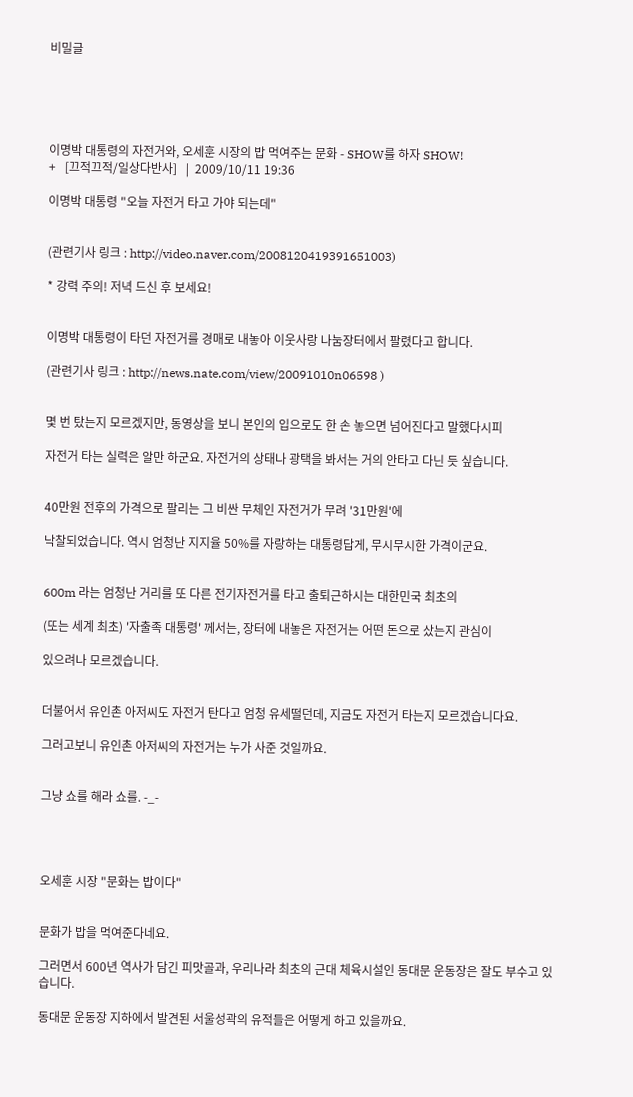비밀글





이명박 대통령의 자전거와, 오세훈 시장의 밥 먹여주는 문화 - SHOW를 하자 SHOW!
+   [끄적끄적/일상다반사]   |  2009/10/11 19:36

이명박 대통령 "오늘 자전거 타고 가야 되는데"


(관련기사 링크 : http://video.naver.com/2008120419391651003)

* 강력 주의! 저녁 드신 후 보세요!


이명박 대통령이 타던 자전거를 경매로 내놓아 이웃사랑 나눔장터에서 팔렸다고 합니다.

(관련기사 링크 : http://news.nate.com/view/20091010n06598 )


몇 번 탔는지 모르겠지만, 동영상을 보니 본인의 입으로도 한 손 놓으면 넘어진다고 말했다시피

자전거 타는 실력은 알만 하군요. 자전거의 상태나 광택을 봐서는 거의 안타고 다닌 듯 싶습니다.


40만원 전후의 가격으로 팔리는 그 비싼 무체인 자전거가 무려 '31만원'에

낙찰되었습니다. 역시 엄청난 지지율 50%를 자랑하는 대통령답게, 무시무시한 가격이군요.


600m 라는 엄청난 거리를 또 다른 전기자전거를 타고 출퇴근하시는 대한민국 최초의

(또는 세계 최초) '자출족 대통령' 께서는, 장터에 내놓은 자전거는 어떤 돈으로 샀는지 관심이

있으려나 모르겠습니다.


더불어서 유인촌 아저씨도 자전거 탄다고 엄청 유세떨던데, 지금도 자전거 타는지 모르겠습니다요.

그러고보니 유인촌 아저씨의 자전거는 누가 사준 것일까요.


그냥 쇼를 해라 쇼를. -_-




오세훈 시장 "문화는 밥이다"


문화가 밥을 먹여준다네요.

그러면서 600년 역사가 담긴 피맛골과, 우리나라 최초의 근대 체육시설인 동대문 운동장은 잘도 부수고 있습니다.

동대문 운동장 지하에서 발견된 서울성곽의 유적들은 어떻게 하고 있을까요.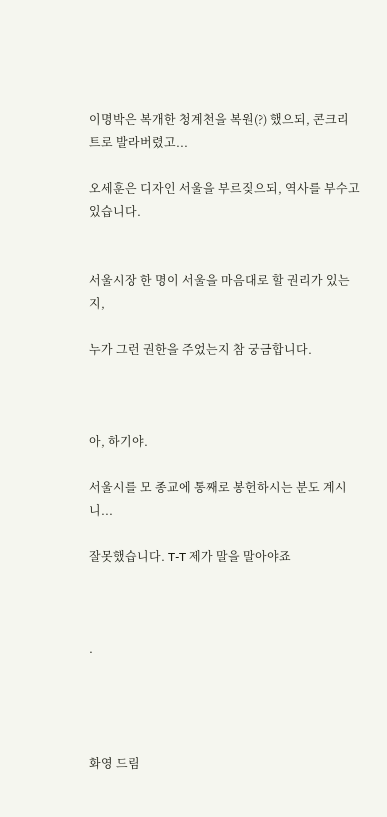이명박은 복개한 청계천을 복원(?) 했으되, 콘크리트로 발라버렸고...

오세훈은 디자인 서울을 부르짖으되, 역사를 부수고 있습니다.


서울시장 한 명이 서울을 마음대로 할 권리가 있는지,

누가 그런 권한을 주었는지 참 궁금합니다.



아, 하기야.

서울시를 모 종교에 통째로 봉헌하시는 분도 계시니...

잘못했습니다. T-T 제가 말을 말아야죠



.




화영 드림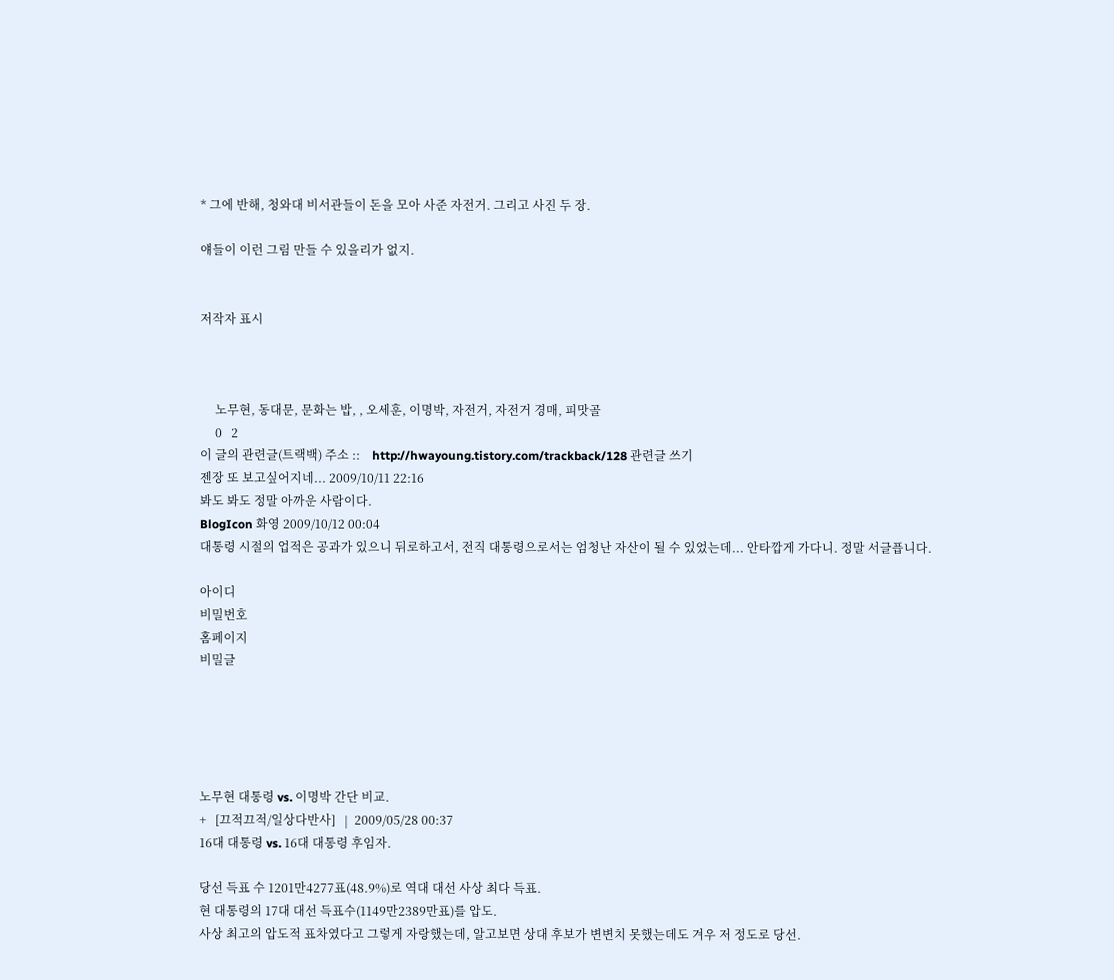* 그에 반해, 청와대 비서관들이 돈을 모아 사준 자전거. 그리고 사진 두 장.

얘들이 이런 그림 만들 수 있을리가 없지.


저작자 표시



     노무현, 동대문, 문화는 밥, , 오세훈, 이명박, 자전거, 자전거 경매, 피맛골
     0   2
이 글의 관련글(트랙백) 주소 ::    http://hwayoung.tistory.com/trackback/128 관련글 쓰기
젠장 또 보고싶어지네... 2009/10/11 22:16
봐도 봐도 정말 아까운 사람이다.
BlogIcon 화영 2009/10/12 00:04
대통령 시절의 업적은 공과가 있으니 뒤로하고서, 전직 대통령으로서는 엄청난 자산이 될 수 있었는데... 안타깝게 가다니. 정말 서글픕니다.

아이디
비밀번호
홈페이지
비밀글





노무현 대통령 vs. 이명박 간단 비교.
+   [끄적끄적/일상다반사]   |  2009/05/28 00:37
16대 대통령 vs. 16대 대통령 후임자.

당선 득표 수 1201만4277표(48.9%)로 역대 대선 사상 최다 득표.
현 대통령의 17대 대선 득표수(1149만2389만표)를 압도.
사상 최고의 압도적 표차였다고 그렇게 자랑했는데, 알고보면 상대 후보가 변변치 못했는데도 겨우 저 정도로 당선.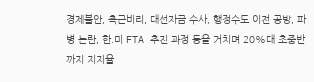경제불안, 측근비리, 대선자금 수사, 행정수도 이전 공방, 파병 논란, 한.미 FTA 추진 과정 등을 거치며 20%대 초중반까지 지지율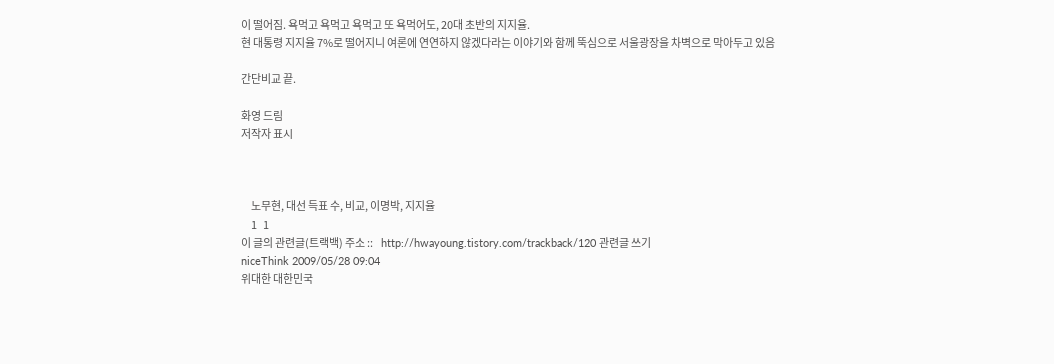이 떨어짐. 욕먹고 욕먹고 욕먹고 또 욕먹어도, 20대 초반의 지지율.
현 대통령 지지율 7%로 떨어지니 여론에 연연하지 않겠다라는 이야기와 함께 뚝심으로 서울광장을 차벽으로 막아두고 있음

간단비교 끝.

화영 드림
저작자 표시



     노무현, 대선 득표 수, 비교, 이명박, 지지율
     1   1
이 글의 관련글(트랙백) 주소 ::    http://hwayoung.tistory.com/trackback/120 관련글 쓰기
niceThink 2009/05/28 09:04
위대한 대한민국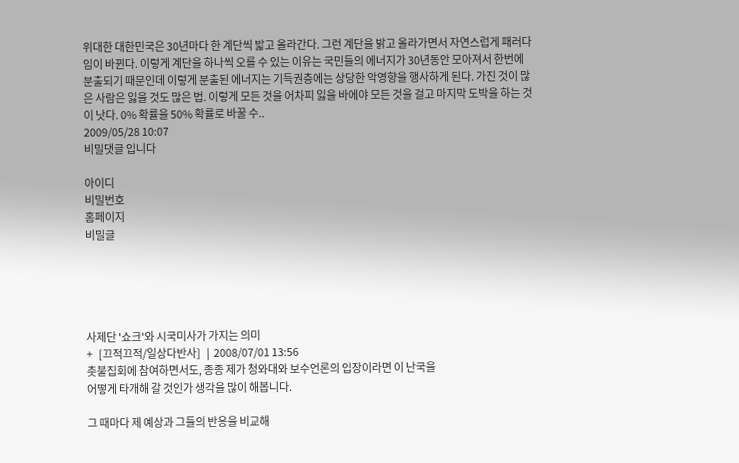위대한 대한민국은 30년마다 한 계단씩 밟고 올라간다. 그런 계단을 밝고 올라가면서 자연스럽게 패러다임이 바뀐다. 이렇게 계단을 하나씩 오를 수 있는 이유는 국민들의 에너지가 30년동안 모아져서 한번에 분출되기 때문인데 이렇게 분출된 에너지는 기득권층에는 상당한 악영향을 행사하게 된다. 가진 것이 많은 사람은 잃을 것도 많은 법. 이렇게 모든 것을 어차피 잃을 바에야 모든 것을 걸고 마지막 도박을 하는 것이 낫다. 0% 확률을 50% 확률로 바꿀 수..
2009/05/28 10:07
비밀댓글 입니다

아이디
비밀번호
홈페이지
비밀글





사제단 '쇼크'와 시국미사가 가지는 의미
+   [끄적끄적/일상다반사]   |  2008/07/01 13:56
촛불집회에 참여하면서도, 종종 제가 청와대와 보수언론의 입장이라면 이 난국을
어떻게 타개해 갈 것인가 생각을 많이 해봅니다.

그 때마다 제 예상과 그들의 반응을 비교해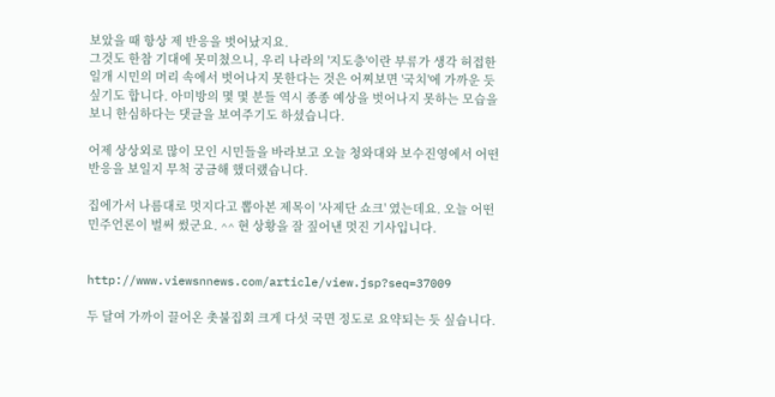보았을 때 항상 제 반응을 벗어났지요.
그것도 한참 기대에 못미쳤으니, 우리 나라의 '지도층'이란 부류가 생각 허접한
일개 시민의 머리 속에서 벗어나지 못한다는 것은 어찌보면 '국치'에 가까운 듯
싶기도 합니다. 아미방의 몇 몇 분들 역시 종종 예상을 벗어나지 못하는 모습을
보니 한심하다는 댓글을 보여주기도 하셨습니다.

어제 상상외로 많이 모인 시민들을 바라보고 오늘 청와대와 보수진영에서 어떤
반응을 보일지 무척 궁금해 했더랬습니다.

집에가서 나름대로 멋지다고 뽑아본 제목이 '사제단 쇼크' 였는데요. 오늘 어떤
민주언론이 벌써 썼군요. ^^ 현 상황을 잘 짚어낸 멋진 기사입니다.


http://www.viewsnnews.com/article/view.jsp?seq=37009

두 달여 가까이 끌어온 촛불집회 크게 다섯 국면 정도로 요약되는 듯 싶습니다.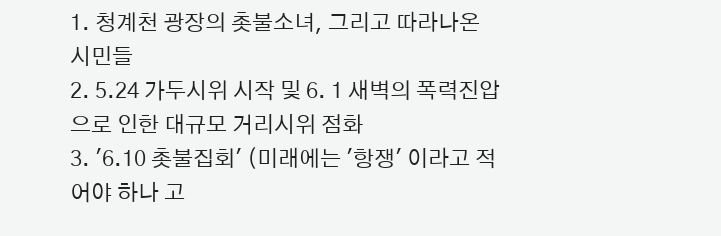1. 청계천 광장의 촛불소녀, 그리고 따라나온 시민들
2. 5.24 가두시위 시작 및 6. 1 새벽의 폭력진압으로 인한 대규모 거리시위 점화
3. '6.10 촛불집회' (미래에는 '항쟁' 이라고 적어야 하나 고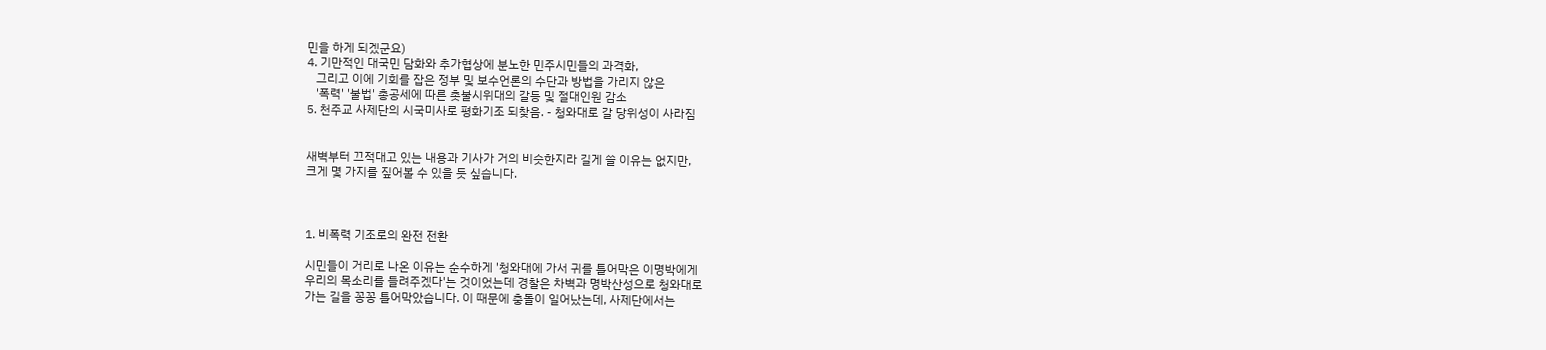민을 하게 되겠군요)
4. 기만적인 대국민 담화와 추가협상에 분노한 민주시민들의 과격화,
   그리고 이에 기회를 잡은 정부 및 보수언론의 수단과 방법을 가리지 않은
   '폭력' '불법' 총공세에 따른 촛불시위대의 갈등 및 절대인원 감소
5. 천주교 사제단의 시국미사로 평화기조 되찾음. - 청와대로 갈 당위성이 사라짐


새벽부터 끄적대고 있는 내용과 기사가 거의 비슷한지라 길게 쓸 이유는 없지만,
크게 몇 가지를 짚어볼 수 있을 듯 싶습니다.



1. 비폭력 기조로의 완전 전환

시민들이 거리로 나온 이유는 순수하게 '청와대에 가서 귀를 틀어막은 이명박에게
우리의 목소리를 들려주겠다'는 것이었는데 경찰은 차벽과 명박산성으로 청와대로
가는 길을 꽁꽁 틀어막았습니다. 이 때문에 충돌이 일어났는데, 사제단에서는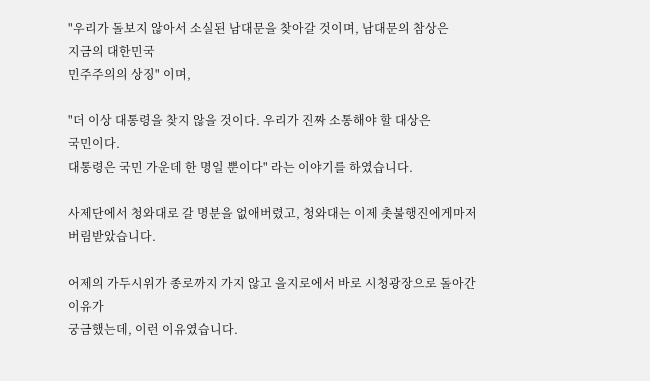"우리가 돌보지 않아서 소실된 남대문을 찾아갈 것이며, 남대문의 참상은
지금의 대한민국
민주주의의 상징" 이며,

"더 이상 대통령을 찾지 않을 것이다. 우리가 진짜 소통해야 할 대상은
국민이다.
대통령은 국민 가운데 한 명일 뿐이다" 라는 이야기를 하였습니다.

사제단에서 청와대로 갈 명분을 없애버렸고, 청와대는 이제 촛불행진에게마저
버림받았습니다.

어제의 가두시위가 종로까지 가지 않고 을지로에서 바로 시청광장으로 돌아간
이유가
궁금했는데, 이런 이유였습니다.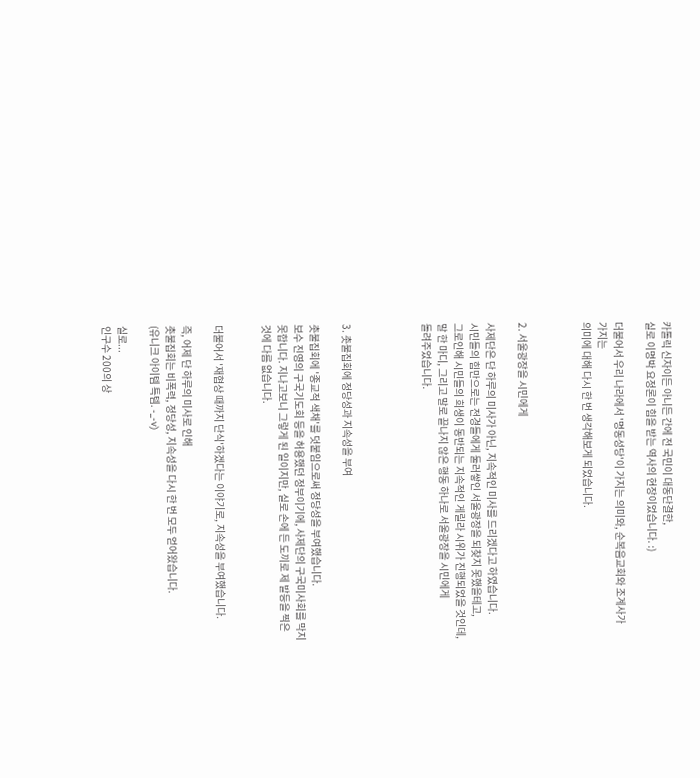카톨릭 신자이든 아니든 간에 전 국민이 대동단결한,
실로 이명박 요정론이 힘을 받는 역사의 현장이었습니다. :)

더불어서 우리 나라에서 '명동성당'이 가지는 의미와, 순복음교회와 조계사가
가지는
의미에 대해 다시 한 번 생각해보게 되었습니다.



2. 서울광장을 시민에게

사제단은 단 하루의 미사가 아닌, 지속적인 미사를 드리겠다고 하였습니다.
시민들의 힘만으로는 전경들에게 둘러쌓인 서울광장을 되찾지 못했을테고,
그로인해 시민들의 희생이 동반되는 지속적인 게릴라 시위가 진행되었을 것인데,
말 한 마디, 그리고 말로 끝나지 않은 행동 하나로 서울광장을 시민에게
돌려주었습니다.




3. 촛불집회에 정당성과 지속성을 부여

촛불집회에 '종교적 색채'를 덧붙임으로써 정당성을 부여했습니다.
보수 진영의 구국기도회 등을 허용했던 정부이기에, 사제단의 구국미사회를 막지
못합니다. 지나고보니 그렇게 된 일이지만, 실로 손에 든 도끼로 제 발등을 찍은
것에 다름 없습니다.


더불어서 '재협상 때까지 단식'하겠다는 이야기로, 지속성을 부여했습니다.

즉, 어제 단 하루의 미사로 인해
촛불집회는 비폭력, 정당성, 지속성을 다시 한 번 모두 얻어왔습니다.
(유니크 아이템 특템. -_-v)

실로...
인구수 200의 상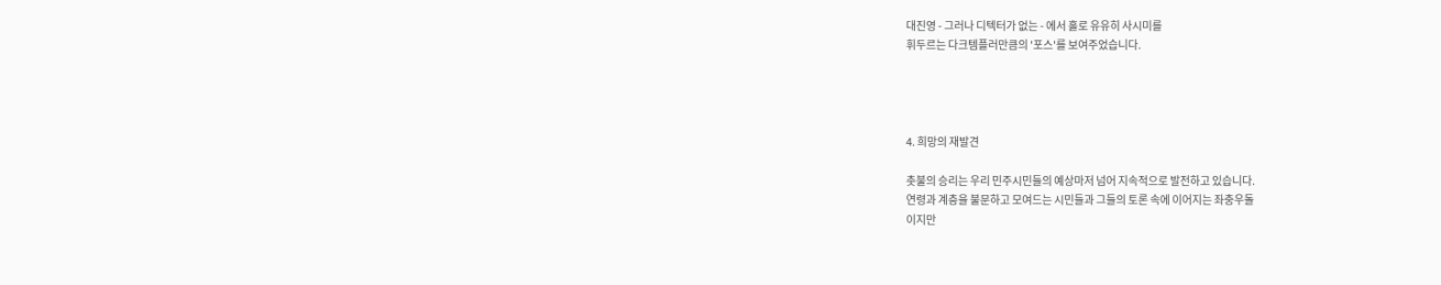대진영 - 그러나 디텍터가 없는 - 에서 홀로 유유히 사시미를
휘두르는 다크템플러만큼의 '포스'를 보여주었습니다.




4. 희망의 재발견

촛불의 승리는 우리 민주시민들의 예상마저 넘어 지속적으로 발전하고 있습니다.
연령과 계층을 불문하고 모여드는 시민들과 그들의 토론 속에 이어지는 좌충우돌
이지만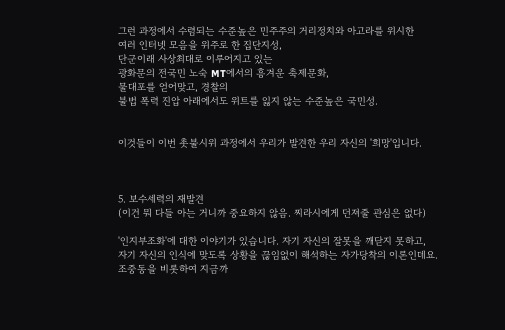그런 과정에서 수렴되는 수준높은 민주주의 거리정치와 아고라를 위시한
여러 인터넷 모음을 위주로 한 집단지성,
단군이래 사상최대로 이루어지고 있는
광화문의 전국민 노숙 MT에서의 흥겨운 축제문화,
물대포를 얻어맞고, 경찰의
불법 폭력 진압 아래에서도 위트를 잃지 않는 수준높은 국민성.


이것들이 이번 촛불시위 과정에서 우리가 발견한 우리 자신의 '희망'입니다.



5. 보수세력의 재발견
(이건 뭐 다들 아는 거니까 중요하지 않음. 찌라시에게 던져줄 관심은 없다)

'인지부조화'에 대한 이야기가 있습니다. 자기 자신의 잘못을 깨닫지 못하고,
자기 자신의 인식에 맞도록 상황을 끊임없이 해석하는 자가당착의 이론인데요.
조중동을 비롯하여 지금까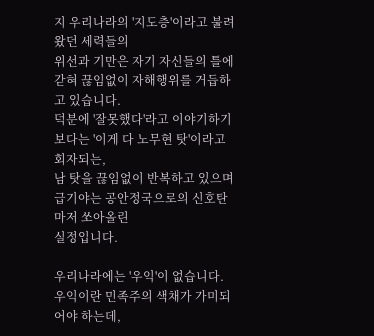지 우리나라의 '지도층'이라고 불려왔던 세력들의
위선과 기만은 자기 자신들의 틀에 갇혀 끊임없이 자해행위를 거듭하고 있습니다.
덕분에 '잘못했다'라고 이야기하기 보다는 '이게 다 노무현 탓'이라고 회자되는,
남 탓을 끊임없이 반복하고 있으며 급기야는 공안정국으로의 신호탄마저 쏘아올린
실정입니다.

우리나라에는 '우익'이 없습니다. 우익이란 민족주의 색채가 가미되어야 하는데,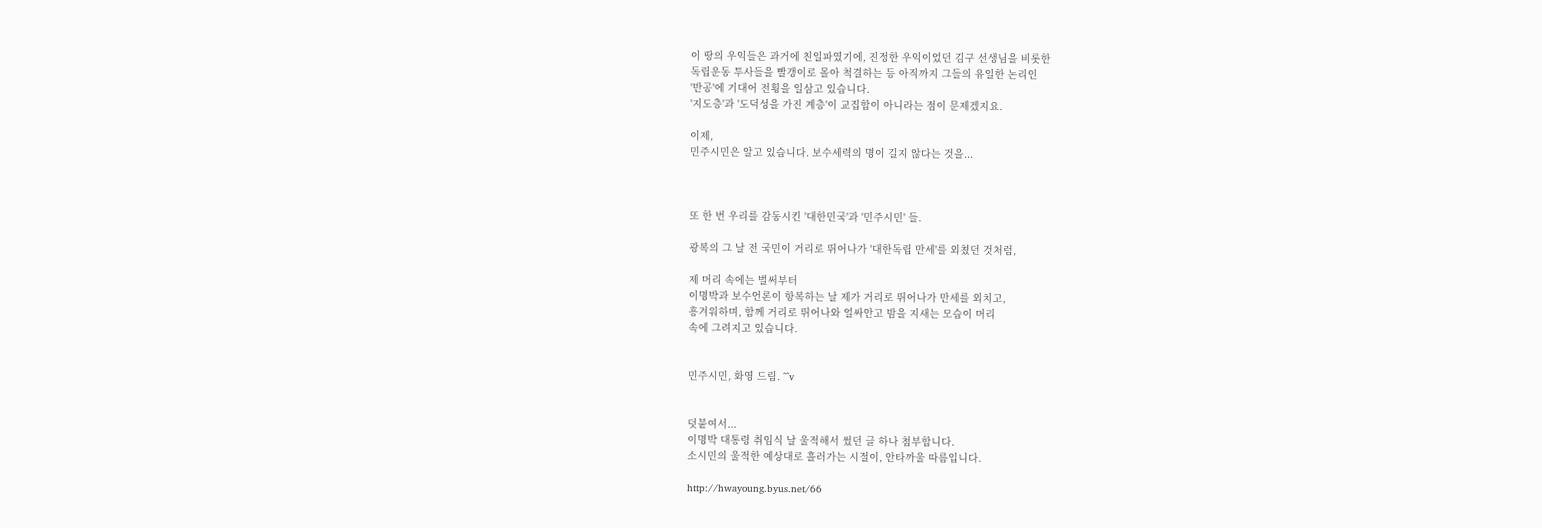이 땅의 우익들은 과거에 친일파였기에, 진정한 우익이었던 김구 선생님을 비롯한
독립운동 투사들을 빨갱이로 몰아 척결하는 등 아직까지 그들의 유일한 논리인
'반공'에 기대어 전횡을 일삼고 있습니다.
'지도층'과 '도덕성을 가진 계층'이 교집합이 아니라는 점이 문제겠지요.

이제,
민주시민은 알고 있습니다. 보수세력의 명이 길지 않다는 것을...



또 한 번 우리를 감동시킨 '대한민국'과 '민주시민' 들.

광복의 그 날 전 국민이 거리로 뛰어나가 '대한독립 만세'를 외쳤던 것처럼,

제 머리 속에는 벌써부터
이명박과 보수언론이 항복하는 날 제가 거리로 뛰어나가 만세를 외치고,
흥겨워하며, 함께 거리로 뛰어나와 얼싸안고 밤을 지새는 모습이 머리
속에 그려지고 있습니다.


민주시민, 화영 드림. ^^v


덧붙여서...
이명박 대통령 취임식 날 울적해서 썼던 글 하나 첨부합니다.
소시민의 울적한 예상대로 흘러가는 시절이, 안타까울 따름입니다.

http://hwayoung.byus.net/66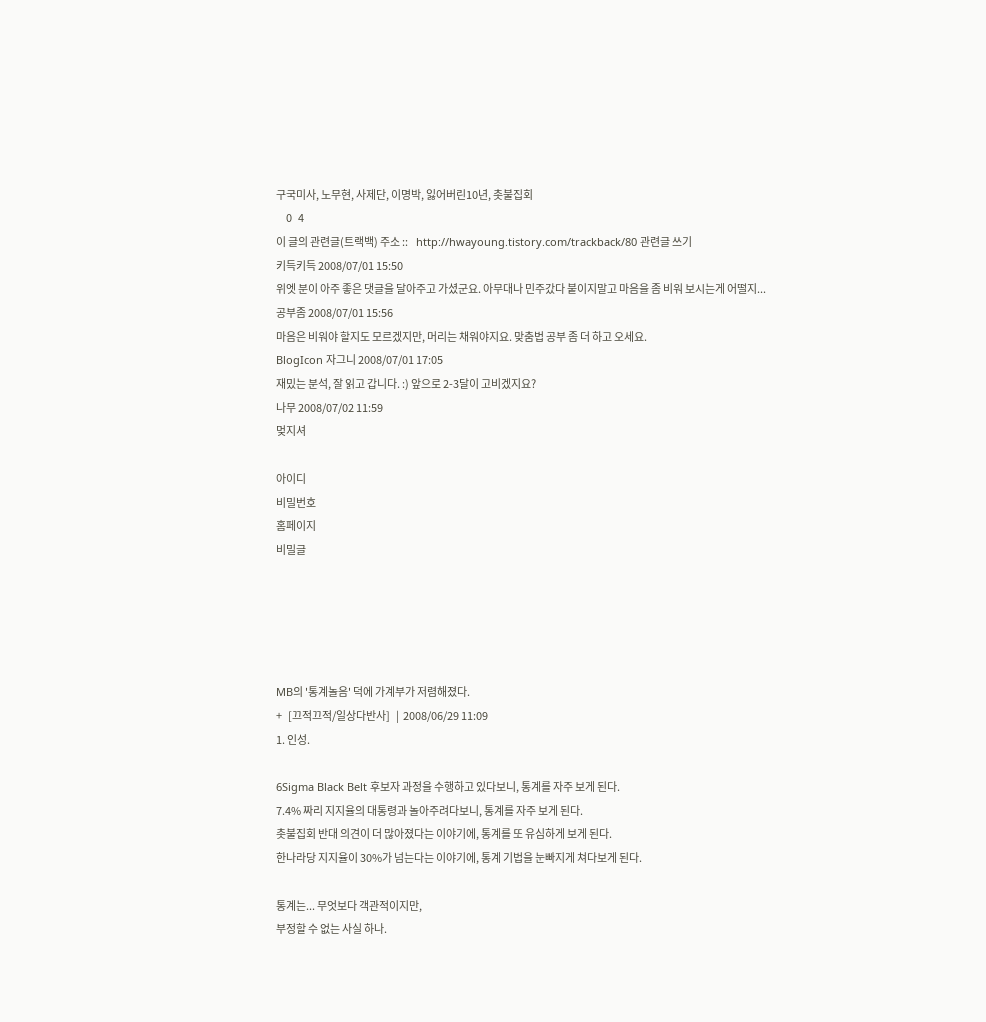구국미사, 노무현, 사제단, 이명박, 잃어버린10년, 촛불집회
     0   4
이 글의 관련글(트랙백) 주소 ::    http://hwayoung.tistory.com/trackback/80 관련글 쓰기
키득키득 2008/07/01 15:50
위엣 분이 아주 좋은 댓글을 달아주고 가셨군요. 아무대나 민주갔다 붙이지말고 마음을 좀 비워 보시는게 어떨지...
공부좀 2008/07/01 15:56
마음은 비워야 할지도 모르겠지만, 머리는 채워야지요. 맞춤법 공부 좀 더 하고 오세요.
BlogIcon 자그니 2008/07/01 17:05
재밌는 분석, 잘 읽고 갑니다. :) 앞으로 2-3달이 고비겠지요?
나무 2008/07/02 11:59
멎지셔

아이디
비밀번호
홈페이지
비밀글





MB의 '통계놀음' 덕에 가계부가 저렴해졌다.
+   [끄적끄적/일상다반사]   |  2008/06/29 11:09
1. 인성.

6Sigma Black Belt 후보자 과정을 수행하고 있다보니, 통계를 자주 보게 된다.
7.4% 짜리 지지율의 대통령과 놀아주려다보니, 통계를 자주 보게 된다.
촛불집회 반대 의견이 더 많아졌다는 이야기에, 통계를 또 유심하게 보게 된다.
한나라당 지지율이 30%가 넘는다는 이야기에, 통계 기법을 눈빠지게 쳐다보게 된다.

통계는... 무엇보다 객관적이지만,
부정할 수 없는 사실 하나.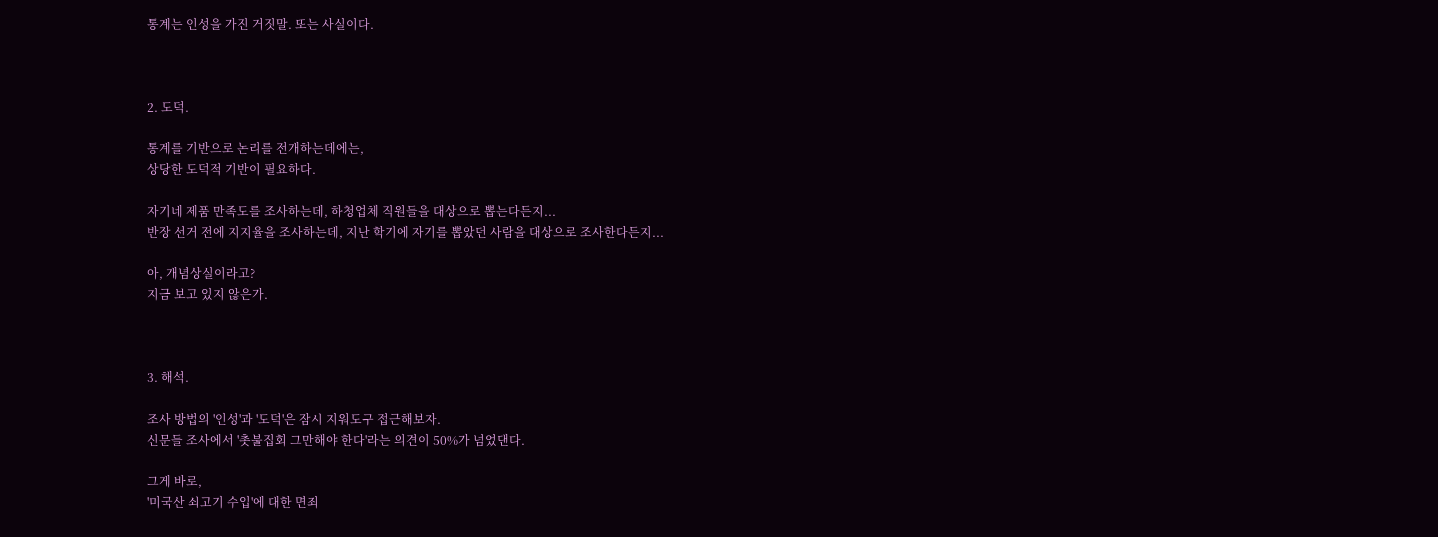통계는 인성을 가진 거짓말. 또는 사실이다.



2. 도덕.

통계를 기반으로 논리를 전개하는데에는,
상당한 도덕적 기반이 필요하다.

자기네 제품 만족도를 조사하는데, 하청업체 직원들을 대상으로 뽑는다든지...
반장 선거 전에 지지율을 조사하는데, 지난 학기에 자기를 뽑았던 사람을 대상으로 조사한다든지...

아, 개념상실이라고?
지금 보고 있지 않은가.



3. 해석.

조사 방법의 '인성'과 '도덕'은 잠시 지워도구 접근해보자.
신문들 조사에서 '촛불집회 그만해야 한다'라는 의견이 50%가 넘었댄다.

그게 바로,
'미국산 쇠고기 수입'에 대한 면죄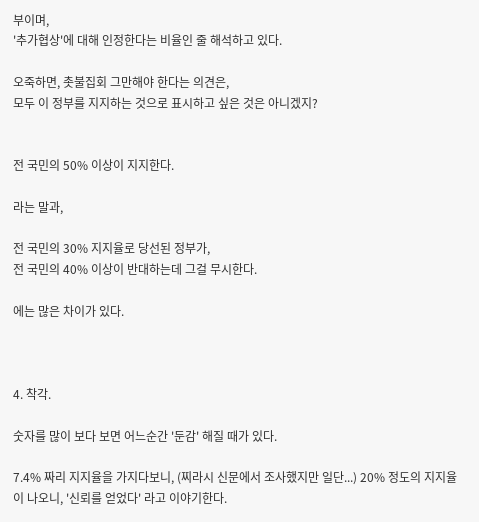부이며,
'추가협상'에 대해 인정한다는 비율인 줄 해석하고 있다.

오죽하면, 촛불집회 그만해야 한다는 의견은,
모두 이 정부를 지지하는 것으로 표시하고 싶은 것은 아니겠지?


전 국민의 50% 이상이 지지한다.

라는 말과,

전 국민의 30% 지지율로 당선된 정부가,
전 국민의 40% 이상이 반대하는데 그걸 무시한다.

에는 많은 차이가 있다.



4. 착각.

숫자를 많이 보다 보면 어느순간 '둔감' 해질 때가 있다.

7.4% 짜리 지지율을 가지다보니, (찌라시 신문에서 조사했지만 일단...) 20% 정도의 지지율이 나오니, '신뢰를 얻었다' 라고 이야기한다.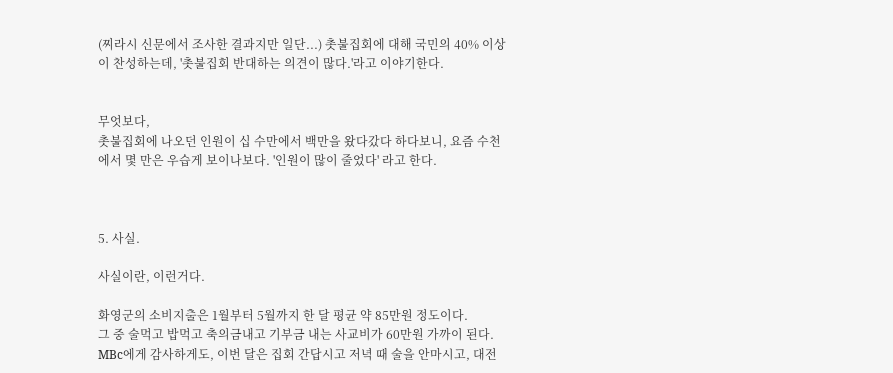(찌라시 신문에서 조사한 결과지만 일단...) 촛불집회에 대해 국민의 40% 이상이 찬성하는데, '촛불집회 반대하는 의견이 많다.'라고 이야기한다.


무엇보다,
촛불집회에 나오던 인원이 십 수만에서 백만을 왔다갔다 하다보니, 요즘 수천에서 몇 만은 우습게 보이나보다. '인원이 많이 줄었다' 라고 한다.



5. 사실.

사실이란, 이런거다.

화영군의 소비지출은 1월부터 5월까지 한 달 평균 약 85만원 정도이다.
그 중 술먹고 밥먹고 축의금내고 기부금 내는 사교비가 60만원 가까이 된다.
MBc에게 감사하게도, 이번 달은 집회 간답시고 저녁 때 술을 안마시고, 대전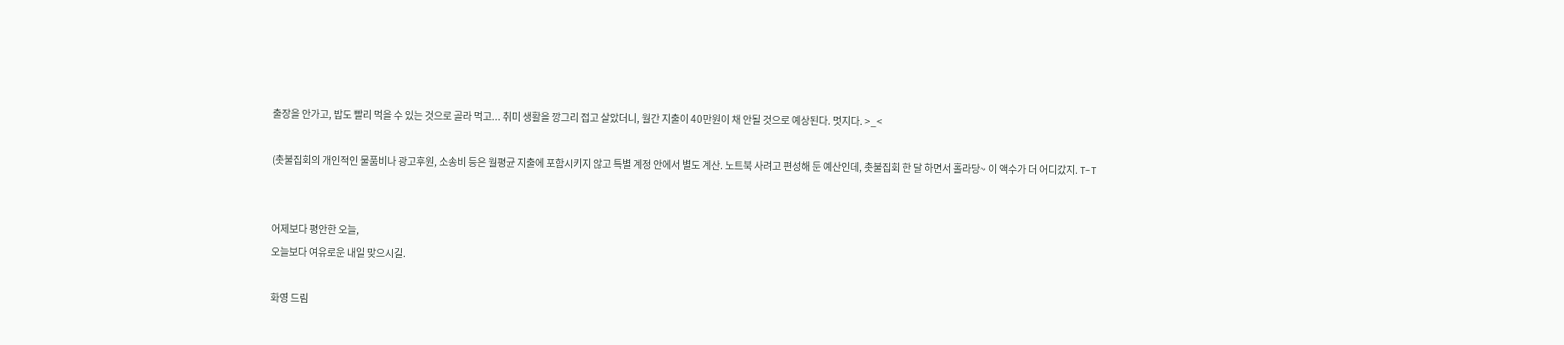출장을 안가고, 밥도 빨리 먹을 수 있는 것으로 골라 먹고... 취미 생활을 깡그리 접고 살았더니, 월간 지출이 40만원이 채 안될 것으로 예상된다. 멋지다. >_<

(촛불집회의 개인적인 물품비나 광고후원, 소송비 등은 월평균 지출에 포함시키지 않고 특별 계정 안에서 별도 계산. 노트북 사려고 편성해 둔 예산인데, 촛불집회 한 달 하면서 홀라당~ 이 액수가 더 어디갔지. T-T


어제보다 평안한 오늘,
오늘보다 여유로운 내일 맞으시길.

화영 드림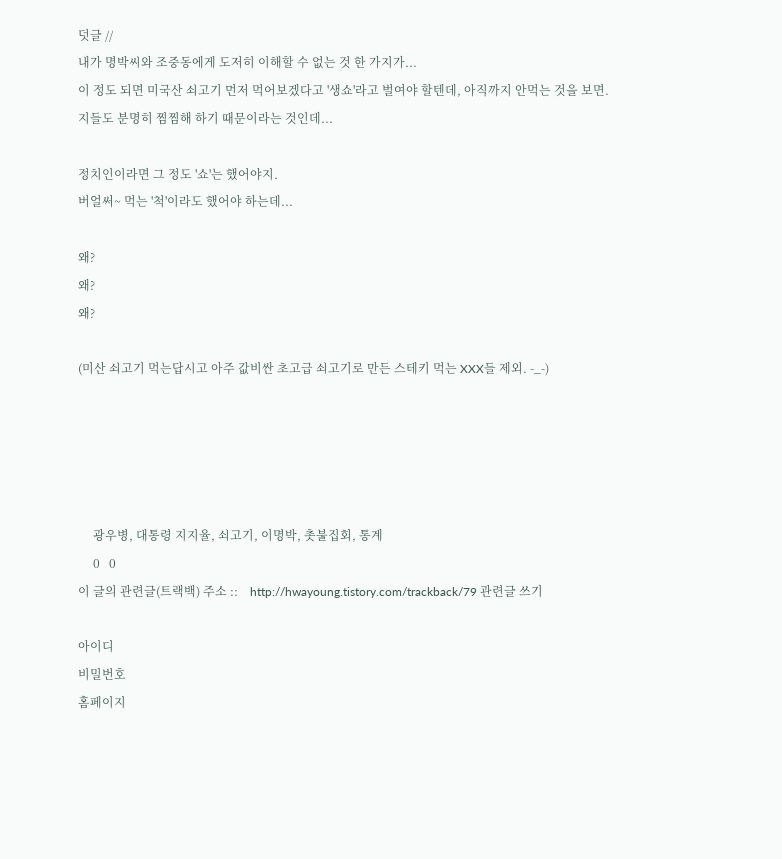덧글 //
내가 명박씨와 조중동에게 도저히 이해할 수 없는 것 한 가지가...
이 정도 되면 미국산 쇠고기 먼저 먹어보겠다고 '생쇼'라고 벌여야 할텐데, 아직까지 안먹는 것을 보면.
지들도 분명히 찜찜해 하기 때문이라는 것인데...

정치인이라면 그 정도 '쇼'는 했어야지.
버얼써~ 먹는 '척'이라도 했어야 하는데...

왜?
왜?
왜?

(미산 쇠고기 먹는답시고 아주 값비싼 초고급 쇠고기로 만든 스테키 먹는 XXX들 제외. -_-)





     광우병, 대통령 지지율, 쇠고기, 이명박, 촛불집회, 통계
     0   0
이 글의 관련글(트랙백) 주소 ::    http://hwayoung.tistory.com/trackback/79 관련글 쓰기

아이디
비밀번호
홈페이지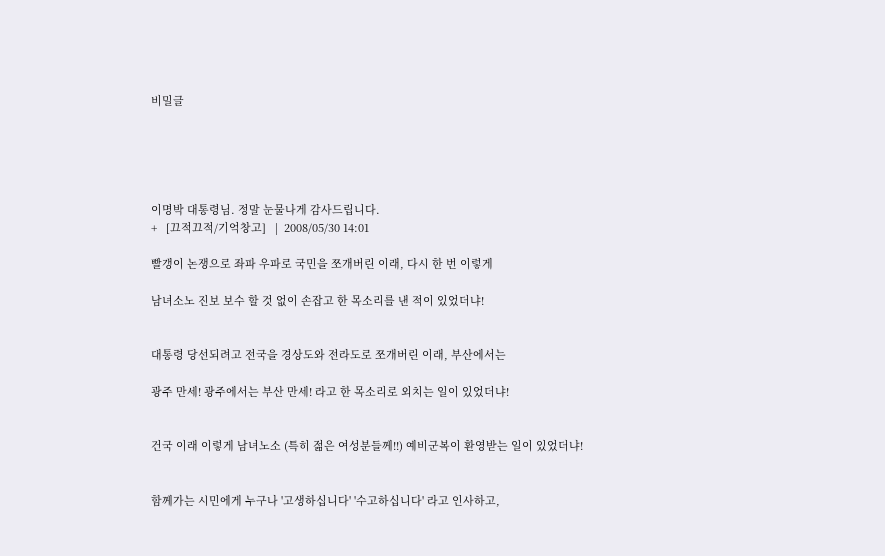비밀글





이명박 대통령님. 정말 눈물나게 감사드립니다.
+   [끄적끄적/기억창고]   |  2008/05/30 14:01

빨갱이 논쟁으로 좌파 우파로 국민을 쪼개버린 이래, 다시 한 번 이렇게

남녀소노 진보 보수 할 것 없이 손잡고 한 목소리를 낸 적이 있었더냐!


대통령 당선되려고 전국을 경상도와 전라도로 쪼개버린 이래, 부산에서는

광주 만세! 광주에서는 부산 만세! 라고 한 목소리로 외치는 일이 있었더냐!


건국 이래 이렇게 남녀노소 (특히 젊은 여성분들께!!) 예비군복이 환영받는 일이 있었더냐!


함께가는 시민에게 누구나 '고생하십니다' '수고하십니다' 라고 인사하고,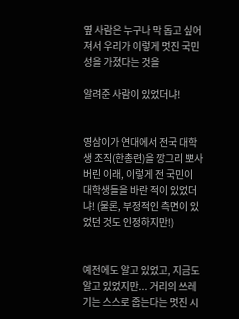옆 사람은 누구나 막 돕고 싶어져서 우리가 이렇게 멋진 국민성을 가졌다는 것을

알려준 사람이 있었더냐!


영삼이가 연대에서 전국 대학생 조직(한총련)을 깡그리 뽀사버린 이래, 이렇게 전 국민이 대학생들을 바란 적이 있었더냐! (물론, 부정적인 측면이 있었던 것도 인정하지만!)


예전에도 알고 있었고, 지금도 알고 있었지만... 거리의 쓰레기는 스스로 줍는다는 멋진 시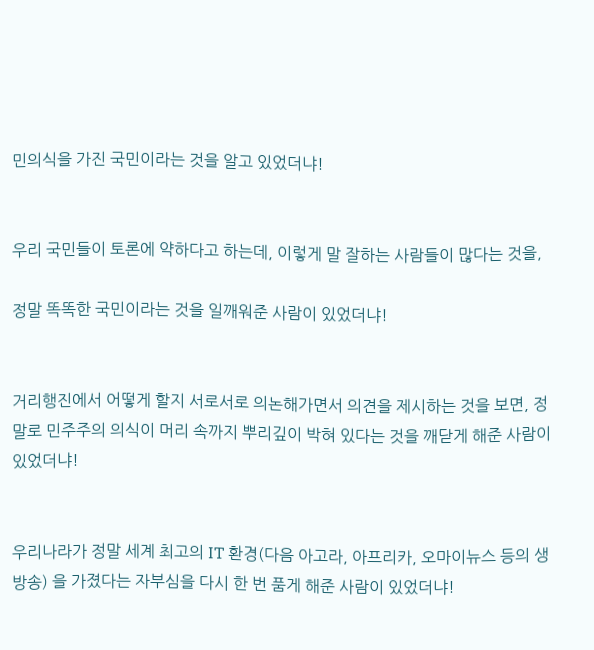민의식을 가진 국민이라는 것을 알고 있었더냐!


우리 국민들이 토론에 약하다고 하는데, 이렇게 말 잘하는 사람들이 많다는 것을,

정말 똑똑한 국민이라는 것을 일깨워준 사람이 있었더냐!


거리행진에서 어떻게 할지 서로서로 의논해가면서 의견을 제시하는 것을 보면, 정말로 민주주의 의식이 머리 속까지 뿌리깊이 박혀 있다는 것을 깨닫게 해준 사람이 있었더냐!


우리나라가 정말 세계 최고의 IT 환경(다음 아고라, 아프리카, 오마이뉴스 등의 생방송) 을 가졌다는 자부심을 다시 한 번 품게 해준 사람이 있었더냐!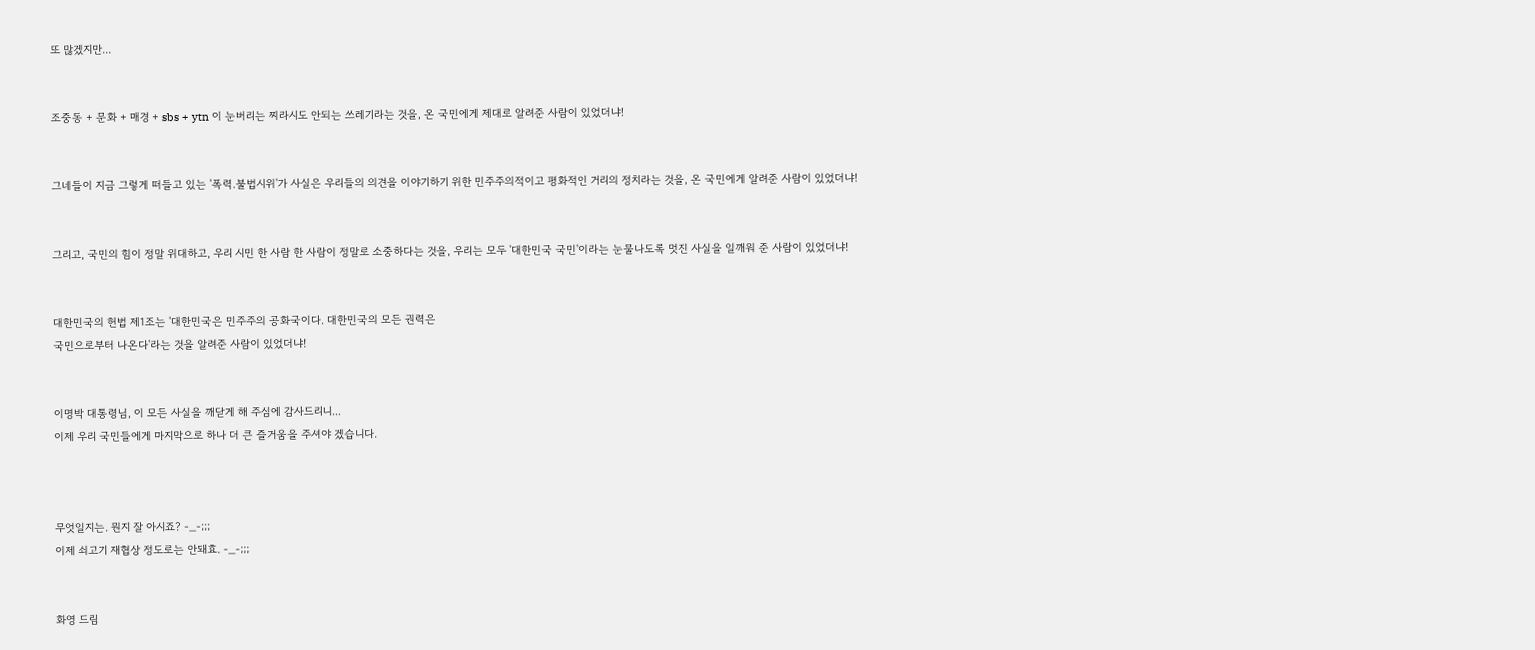또 많겠지만...


조중동 + 문화 + 매경 + sbs + ytn 이 눈버리는 찌라시도 안되는 쓰레기라는 것을, 온 국민에게 제대로 알려준 사람이 있었더냐!


그네들이 지금 그렇게 떠들고 있는 '폭력.불법시위'가 사실은 우리들의 의견을 이야기하기 위한 민주주의적이고 평화적인 거리의 정치라는 것을, 온 국민에게 알려준 사람이 있었더냐!


그리고, 국민의 힘이 정말 위대하고, 우리 시민 한 사람 한 사람이 정말로 소중하다는 것을, 우리는 모두 '대한민국 국민'이라는 눈물나도록 멋진 사실을 일깨워 준 사람이 있었더냐!


대한민국의 헌법 제1조는 '대한민국은 민주주의 공화국이다. 대한민국의 모든 권력은
국민으로부터 나온다'라는 것을 알려준 사람이 있었더냐!


이명박 대통령님, 이 모든 사실을 깨닫게 해 주심에 감사드리니...
이제 우리 국민들에게 마지막으로 하나 더 큰 즐거움을 주셔야 겠습니다.



무엇일지는. 뭔지 잘 아시죠? -_-;;;
이제 쇠고기 재협상 정도로는 안돼효. -_-;;;


화영 드림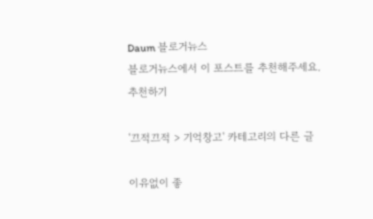Daum 블로거뉴스
블로거뉴스에서 이 포스트를 추천해주세요.
추천하기

'끄적끄적 > 기억창고' 카테고리의 다른 글

이유없이 좋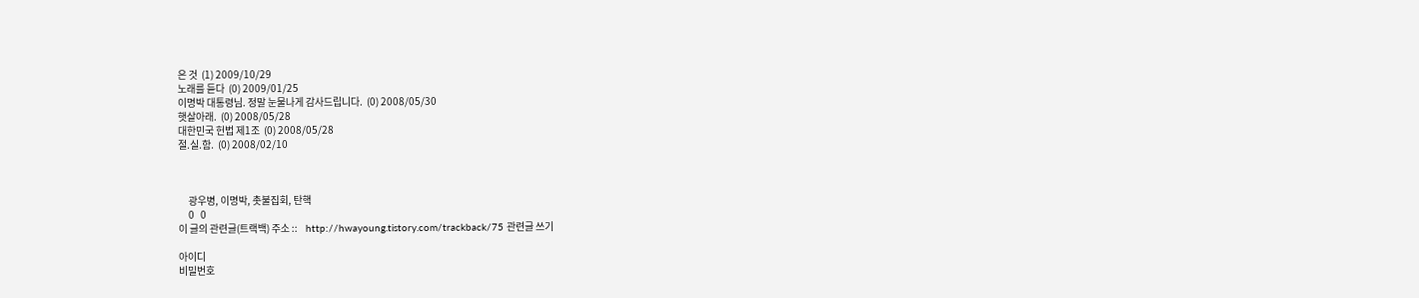은 것  (1) 2009/10/29
노래를 듣다  (0) 2009/01/25
이명박 대통령님. 정말 눈물나게 감사드립니다.  (0) 2008/05/30
햇살아래.  (0) 2008/05/28
대한민국 헌법 제1조  (0) 2008/05/28
절.실.함.  (0) 2008/02/10



     광우병, 이명박, 촛불집회, 탄핵
     0   0
이 글의 관련글(트랙백) 주소 ::    http://hwayoung.tistory.com/trackback/75 관련글 쓰기

아이디
비밀번호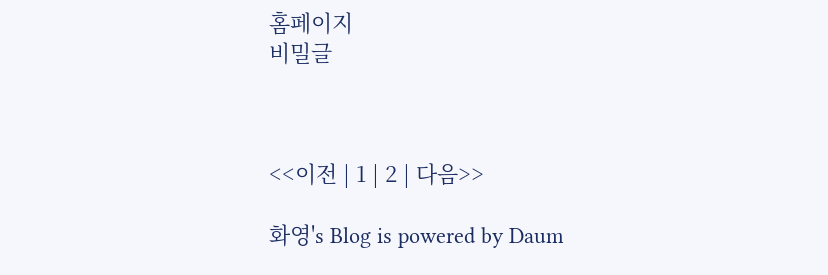홈페이지
비밀글



<<이전 | 1 | 2 | 다음>>

화영's Blog is powered by Daum